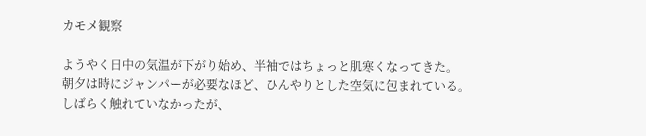カモメ観察

ようやく日中の気温が下がり始め、半袖ではちょっと肌寒くなってきた。
朝夕は時にジャンパーが必要なほど、ひんやりとした空気に包まれている。
しばらく触れていなかったが、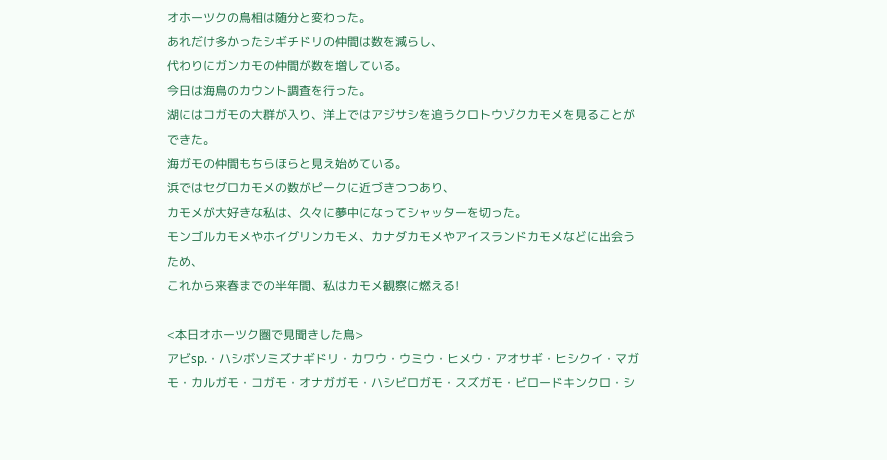オホーツクの鳥相は随分と変わった。
あれだけ多かったシギチドリの仲間は数を減らし、
代わりにガンカモの仲間が数を増している。
今日は海鳥のカウント調査を行った。
湖にはコガモの大群が入り、洋上ではアジサシを追うクロトウゾクカモメを見ることができた。
海ガモの仲間もちらほらと見え始めている。
浜ではセグロカモメの数がピークに近づきつつあり、
カモメが大好きな私は、久々に夢中になってシャッターを切った。
モンゴルカモメやホイグリンカモメ、カナダカモメやアイスランドカモメなどに出会うため、
これから来春までの半年間、私はカモメ観察に燃える!

<本日オホーツク圏で見聞きした鳥>
アビsp.・ハシボソミズナギドリ・カワウ・ウミウ・ヒメウ・アオサギ・ヒシクイ・マガモ・カルガモ・コガモ・オナガガモ・ハシビロガモ・スズガモ・ビロードキンクロ・シ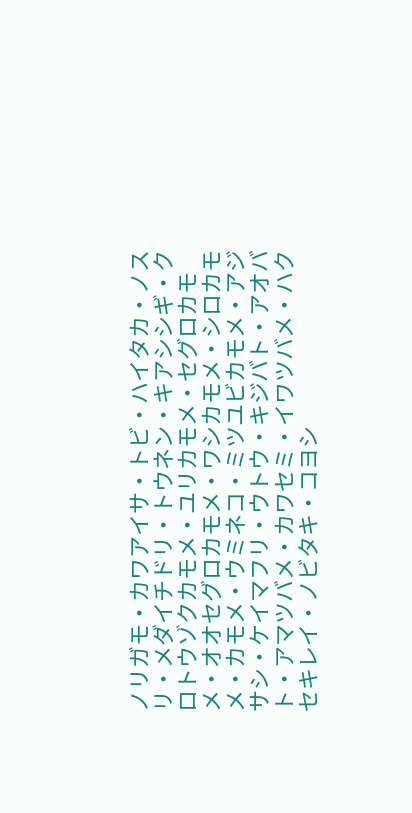ノリガモ・カワアイサ・トビ・ハイタカ・ノスリ・メダイチドリ・トウネン・キアシシギ・クロトウゾクカモメ・ユリカモメ・セグロカモメ・オオセグロカモメ・ワシカモメ・シロカモメ・カモメ・ウミネコ・ミツユビカモメ・アジサシ・ケイマフリ・ウトウ・キジバト・アオバト・アマツバメ・カワセミ・イワツバメ・ハクセキレイ・ノビタキ・コヨシ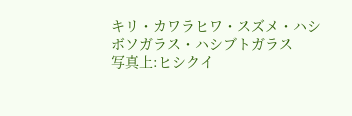キリ・カワラヒワ・スズメ・ハシボソガラス・ハシブトガラス
写真上:ヒシクイ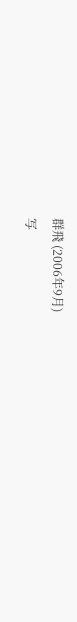群飛 (2006年9月)
写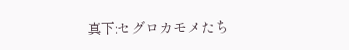真下:セグロカモメたち